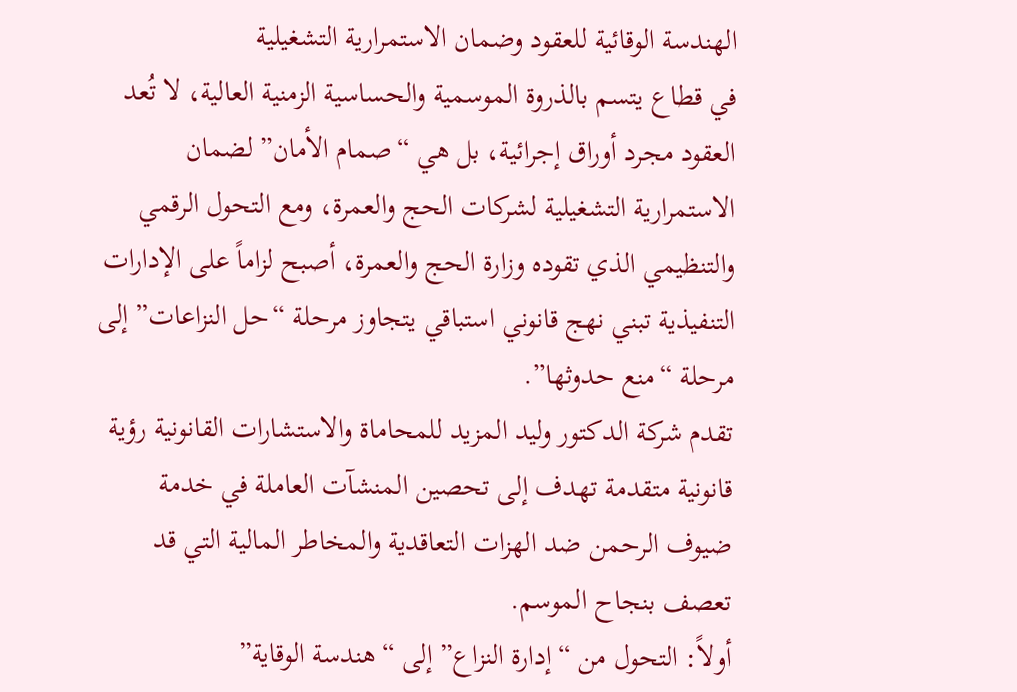الهندسة الوقائية للعقود وضمان الاستمرارية التشغيلية
في قطاع يتسم بالذروة الموسمية والحساسية الزمنية العالية، لا تُعد العقود مجرد أوراق إجرائية، بل هي “صمام الأمان” لضمان الاستمرارية التشغيلية لشركات الحج والعمرة، ومع التحول الرقمي والتنظيمي الذي تقوده وزارة الحج والعمرة، أصبح لزاماً على الإدارات التنفيذية تبني نهج قانوني استباقي يتجاوز مرحلة “حل النزاعات” إلى مرحلة “منع حدوثها”.
تقدم شركة الدكتور وليد المزيد للمحاماة والاستشارات القانونية رؤية قانونية متقدمة تهدف إلى تحصين المنشآت العاملة في خدمة ضيوف الرحمن ضد الهزات التعاقدية والمخاطر المالية التي قد تعصف بنجاح الموسم.
أولاً: التحول من “إدارة النزاع” إلى “هندسة الوقاية”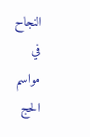النجاح في مواسم الحج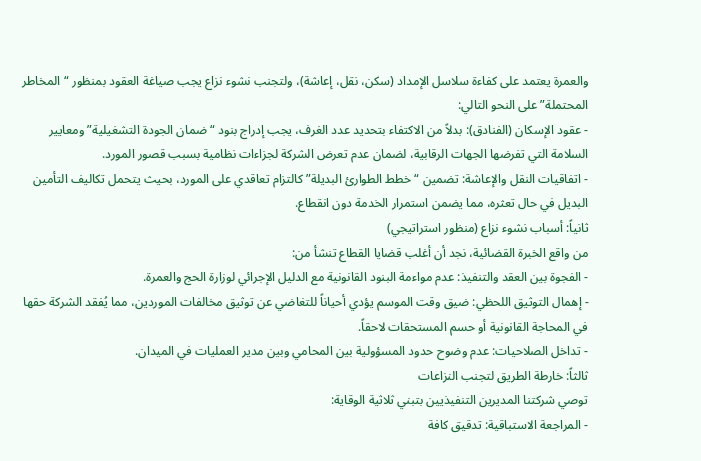والعمرة يعتمد على كفاءة سلاسل الإمداد (سكن، نقل، إعاشة)، ولتجنب نشوء نزاع يجب صياغة العقود بمنظور “المخاطر المحتملة” على النحو التالي:
- عقود الإسكان (الفنادق): بدلاً من الاكتفاء بتحديد عدد الغرف، يجب إدراج بنود “ضمان الجودة التشغيلية” ومعايير السلامة التي تفرضها الجهات الرقابية، لضمان عدم تعرض الشركة لجزاءات نظامية بسبب قصور المورد.
- اتفاقيات النقل والإعاشة: تضمين “خطط الطوارئ البديلة” كالتزام تعاقدي على المورد، بحيث يتحمل تكاليف التأمين البديل في حال تعثره، مما يضمن استمرار الخدمة دون انقطاع.
ثانياً: أسباب نشوء نزاع (منظور استراتيجي)
من واقع الخبرة القضائية، نجد أن أغلب قضايا القطاع تنشأ من:
- الفجوة بين العقد والتنفيذ: عدم مواءمة البنود القانونية مع الدليل الإجرائي لوزارة الحج والعمرة.
- إهمال التوثيق اللحظي: ضيق وقت الموسم يؤدي أحياناً للتغاضي عن توثيق مخالفات الموردين، مما يُفقد الشركة حقها في المحاجة القانونية أو حسم المستحقات لاحقاً.
- تداخل الصلاحيات: عدم وضوح حدود المسؤولية بين المحامي وبين مدير العمليات في الميدان.
ثالثاً: خارطة الطريق لتجنب النزاعات
توصي شركتنا المديرين التنفيذيين بتبني ثلاثية الوقاية:
- المراجعة الاستباقية: تدقيق كافة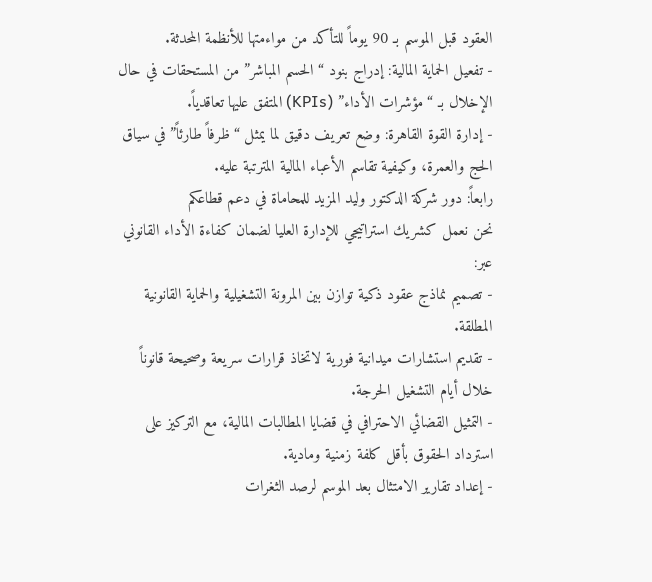العقود قبل الموسم بـ 90 يوماً للتأكد من مواءمتها للأنظمة المحدثة.
- تفعيل الحماية المالية: إدراج بنود “الحسم المباشر” من المستحقات في حال الإخلال بـ “مؤشرات الأداء” (KPIs) المتفق عليها تعاقدياً.
- إدارة القوة القاهرة: وضع تعريف دقيق لما يمثل “ظرفاً طارئاً” في سياق الحج والعمرة، وكيفية تقاسم الأعباء المالية المترتبة عليه.
رابعاً: دور شركة الدكتور وليد المزيد للمحاماة في دعم قطاعكم
نحن نعمل كشريك استراتيجي للإدارة العليا لضمان كفاءة الأداء القانوني عبر:
- تصميم نماذج عقود ذكية توازن بين المرونة التشغيلية والحماية القانونية المطلقة.
- تقديم استشارات ميدانية فورية لاتخاذ قرارات سريعة وصحيحة قانوناً خلال أيام التشغيل الحرجة.
- التمثيل القضائي الاحترافي في قضايا المطالبات المالية، مع التركيز على استرداد الحقوق بأقل كلفة زمنية ومادية.
- إعداد تقارير الامتثال بعد الموسم لرصد الثغرات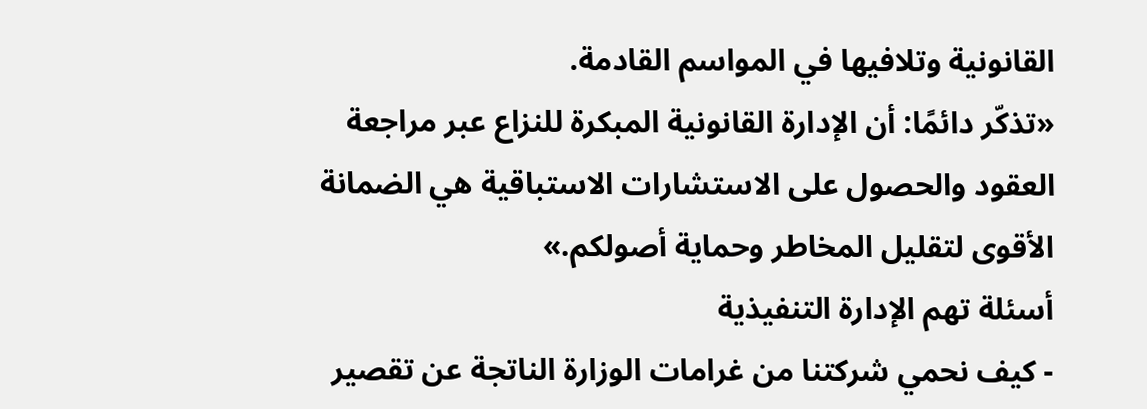القانونية وتلافيها في المواسم القادمة.
«تذكّر دائمًا: أن الإدارة القانونية المبكرة للنزاع عبر مراجعة العقود والحصول على الاستشارات الاستباقية هي الضمانة الأقوى لتقليل المخاطر وحماية أصولكم.»
أسئلة تهم الإدارة التنفيذية
- كيف نحمي شركتنا من غرامات الوزارة الناتجة عن تقصير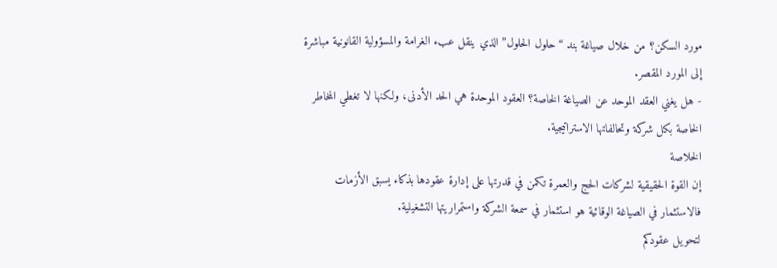مورد السكن؟ من خلال صياغة بند “حلول الحلول” الذي ينقل عبء الغرامة والمسؤولية القانونية مباشرة إلى المورد المقصر.
- هل يغني العقد الموحد عن الصياغة الخاصة؟ العقود الموحدة هي الحد الأدنى، ولكنها لا تغطي المخاطر الخاصة بكل شركة وتحالفاتها الاستراتيجية.
الخلاصة
إن القوة الحقيقية لشركات الحج والعمرة تكمن في قدرتها على إدارة عقودها بذكاء يسبق الأزمات فالاستثمار في الصياغة الوقائية هو استثمار في سمعة الشركة واستمراريتها التشغيلية.
لتحويل عقودكم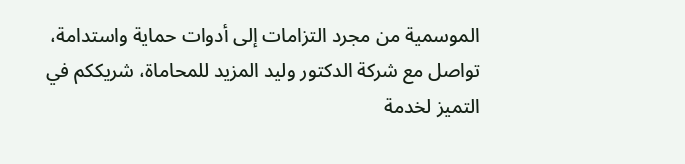الموسمية من مجرد التزامات إلى أدوات حماية واستدامة، تواصل مع شركة الدكتور وليد المزيد للمحاماة، شريككم في التميز لخدمة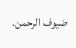ضيوف الرحمن.